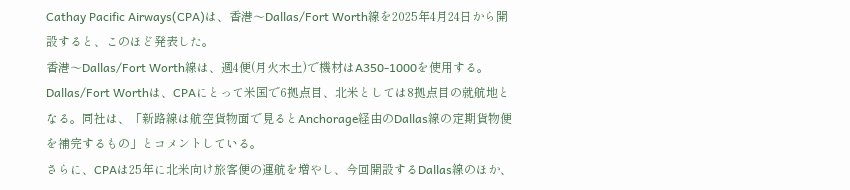Cathay Pacific Airways(CPA)は、香港〜Dallas/Fort Worth線を2025年4月24日から開設すると、このほど発表した。
香港〜Dallas/Fort Worth線は、週4便(月火木土)で機材はA350-1000を使用する。
Dallas/Fort Worthは、CPAにとって米国で6拠点目、北米としては8拠点目の就航地となる。同社は、「新路線は航空貨物面で見るとAnchorage経由のDallas線の定期貨物便を補完するもの」とコメントしている。
さらに、CPAは25年に北米向け旅客便の運航を増やし、今回開設するDallas線のほか、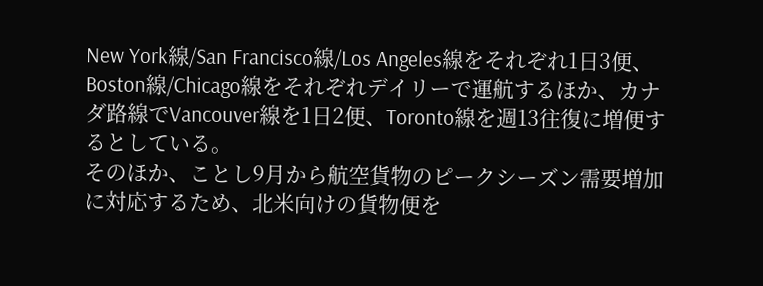New York線/San Francisco線/Los Angeles線をそれぞれ1日3便、Boston線/Chicago線をそれぞれデイリーで運航するほか、カナダ路線でVancouver線を1日2便、Toronto線を週13往復に増便するとしている。
そのほか、ことし9月から航空貨物のピークシーズン需要増加に対応するため、北米向けの貨物便を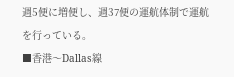週5便に増便し、週37便の運航体制で運航を行っている。
■香港〜Dallas線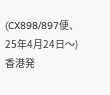(CX898/897便、25年4月24日〜)
香港発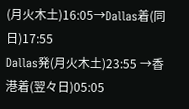(月火木土)16:05→Dallas着(同日)17:55
Dallas発(月火木土)23:55 →香港着(翌々日)05:05